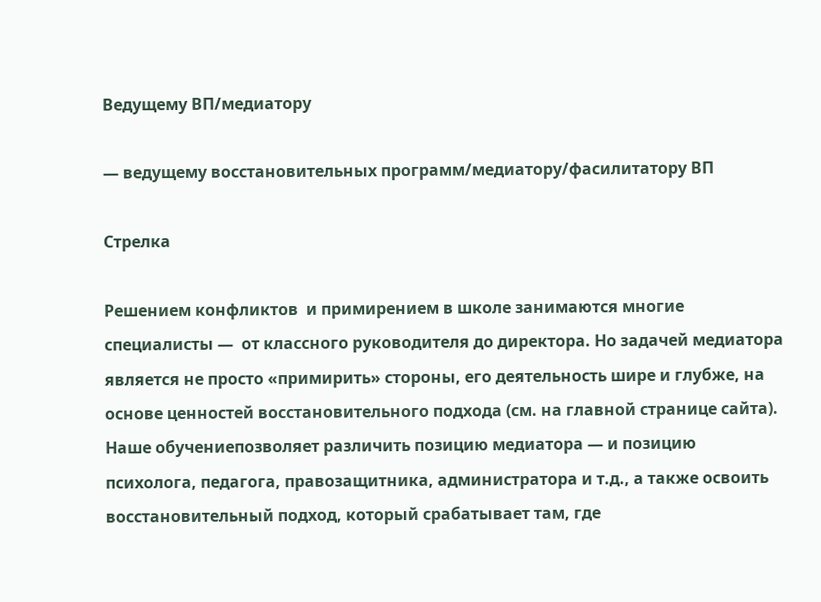Ведущему ВП/медиатору

— ведущему восстановительных программ/медиатору/фасилитатору ВП

Стрелка

Решением конфликтов  и примирением в школе занимаются многие специалисты —  от классного руководителя до директора. Но задачей медиатора  является не просто «примирить» стороны, его деятельность шире и глубже, на основе ценностей восстановительного подхода (см. на главной странице сайта).  Наше обучениепозволяет различить позицию медиатора — и позицию психолога, педагога, правозащитника, администратора и т.д., а также освоить восстановительный подход, который срабатывает там, где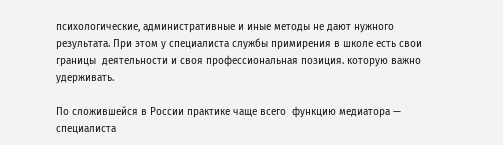психологические, административные и иные методы не дают нужного результата. При этом у специалиста службы примирения в школе есть свои границы  деятельности и своя профессиональная позиция. которую важно удерживать.

По сложившейся в России практике чаще всего  функцию медиатора — специалиста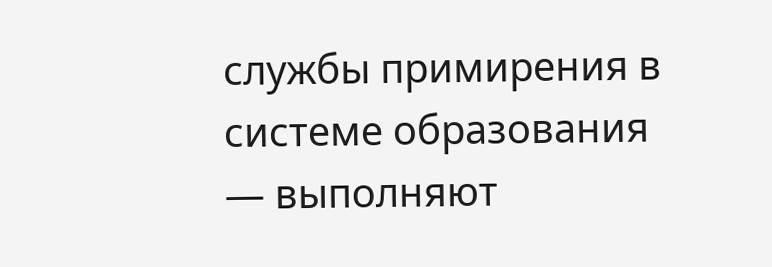службы примирения в системе образования — выполняют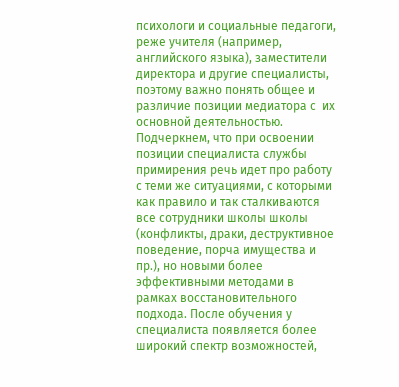психологи и социальные педагоги, реже учителя (например, английского языка), заместители директора и другие специалисты, поэтому важно понять общее и различие позиции медиатора с  их основной деятельностью.    Подчеркнем, что при освоении позиции специалиста службы примирения речь идет про работу с теми же ситуациями, с которыми  как правило и так сталкиваются все сотрудники школы школы (конфликты, драки, деструктивное поведение, порча имущества и пр.), но новыми более эффективными методами в рамках восстановительного подхода. После обучения у специалиста появляется более широкий спектр возможностей,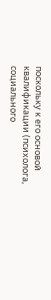поскольку к его основой квалификации (психолога, социального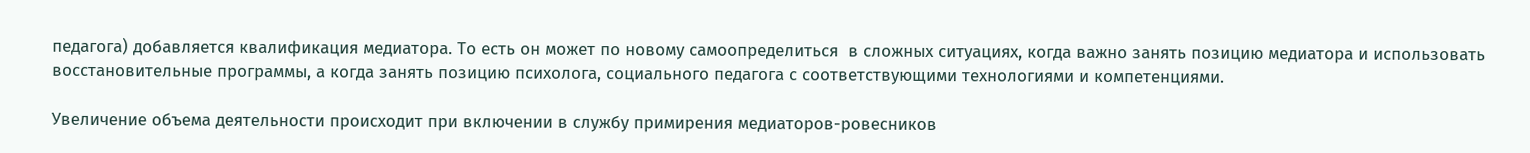педагога) добавляется квалификация медиатора. То есть он может по новому самоопределиться  в сложных ситуациях, когда важно занять позицию медиатора и использовать восстановительные программы, а когда занять позицию психолога, социального педагога с соответствующими технологиями и компетенциями.

Увеличение объема деятельности происходит при включении в службу примирения медиаторов-ровесников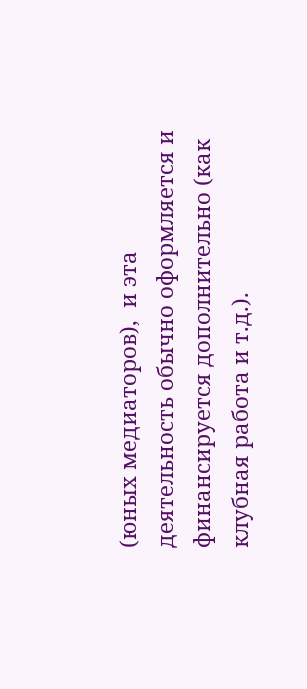(юных медиаторов),  и эта деятельность обычно оформляется и  финансируется дополнительно (как клубная работа и т.д.).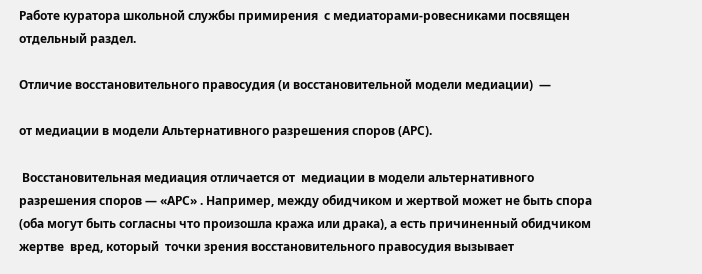Работе куратора школьной службы примирения  с медиаторами-ровесниками посвящен отдельный раздел.

Отличие восстановительного правосудия (и восстановительной модели медиации)  —

от медиации в модели Альтернативного разрешения споров (АРС).

 Восстановительная медиация отличается от  медиации в модели альтернативного разрешения споров — «АРС» . Например, между обидчиком и жертвой может не быть спора (оба могут быть согласны что произошла кража или драка), а есть причиненный обидчиком жертве  вред, который  точки зрения восстановительного правосудия вызывает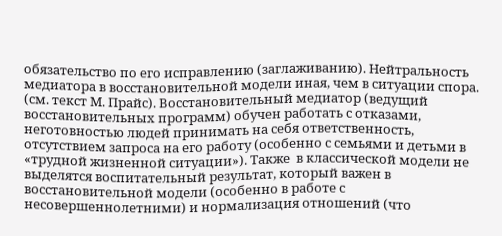обязательство по его исправлению (заглаживанию). Нейтральность медиатора в восстановительной модели иная, чем в ситуации спора. (см. текст М. Прайс). Восстановительный медиатор (ведущий восстановительных программ) обучен работать с отказами, неготовностью людей принимать на себя ответственность, отсутствием запроса на его работу (особенно с семьями и детьми в «трудной жизненной ситуации»). Также  в классической модели не выделятся воспитательный результат, который важен в восстановительной модели (особенно в работе с несовершеннолетними) и нормализация отношений (что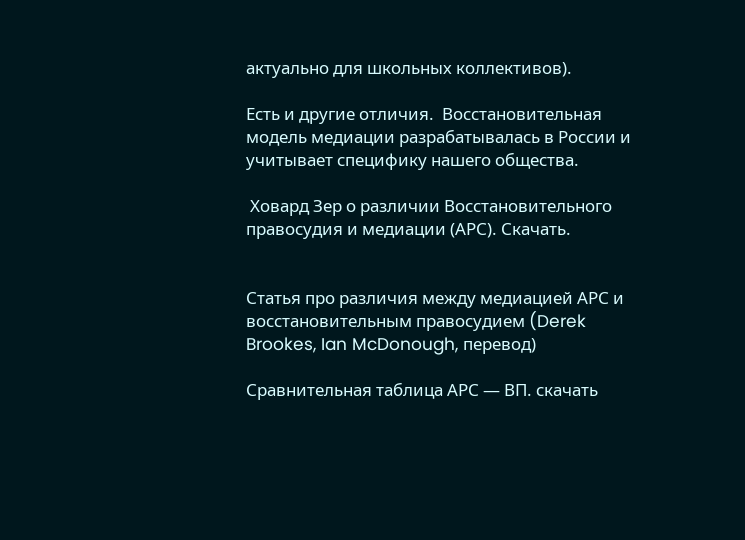актуально для школьных коллективов).

Есть и другие отличия.  Восстановительная модель медиации разрабатывалась в России и учитывает специфику нашего общества.

 Ховард Зер о различии Восстановительного правосудия и медиации (АРС). Скачать.


Статья про различия между медиацией АРС и восстановительным правосудием (Derek Brookes, Ian McDonough, перевод)

Сравнительная таблица АРС — ВП. скачать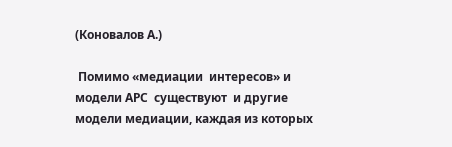(Коновалов А.)

 Помимо «медиации  интересов» и модели АРС  существуют  и другие  модели медиации, каждая из которых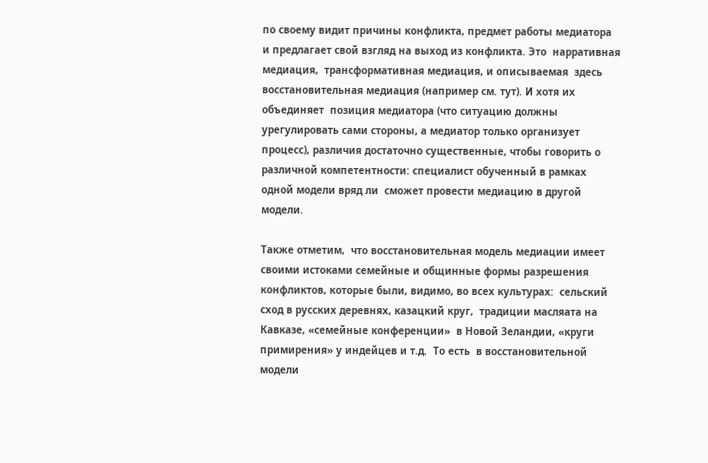по своему видит причины конфликта, предмет работы медиатора и предлагает свой взгляд на выход из конфликта. Это  нарративная медиация,  трансформативная медиация, и описываемая  здесь восстановительная медиация (например см. тут). И хотя их объединяет  позиция медиатора (что ситуацию должны урегулировать сами стороны, а медиатор только организует процесс), различия достаточно существенные, чтобы говорить о различной компетентности: специалист обученный в рамках одной модели вряд ли  сможет провести медиацию в другой модели.

Также отметим,  что восстановительная модель медиации имеет своими истоками семейные и общинные формы разрешения конфликтов, которые были, видимо, во всех культурах:  сельский сход в русских деревнях, казацкий круг,  традиции масляата на Кавказе, «семейные конференции»  в Новой Зеландии, «круги примирения» у индейцев и т.д.  То есть  в восстановительной модели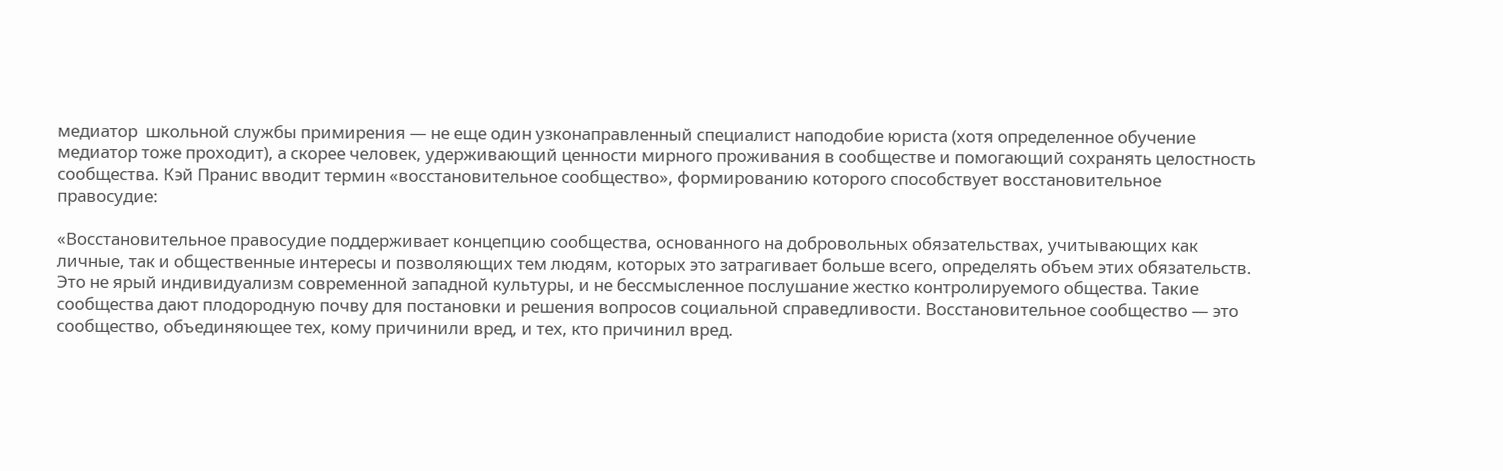медиатор  школьной службы примирения — не еще один узконаправленный специалист наподобие юриста (хотя определенное обучение медиатор тоже проходит), а скорее человек, удерживающий ценности мирного проживания в сообществе и помогающий сохранять целостность сообщества. Кэй Пранис вводит термин «восстановительное сообщество», формированию которого способствует восстановительное правосудие:

«Восстановительное правосудие поддерживает концепцию сообщества, основанного на добровольных обязательствах, учитывающих как личные, так и общественные интересы и позволяющих тем людям, которых это затрагивает больше всего, определять объем этих обязательств. Это не ярый индивидуализм современной западной культуры, и не бессмысленное послушание жестко контролируемого общества. Такие сообщества дают плодородную почву для постановки и решения вопросов социальной справедливости. Восстановительное сообщество — это сообщество, объединяющее тех, кому причинили вред, и тех, кто причинил вред.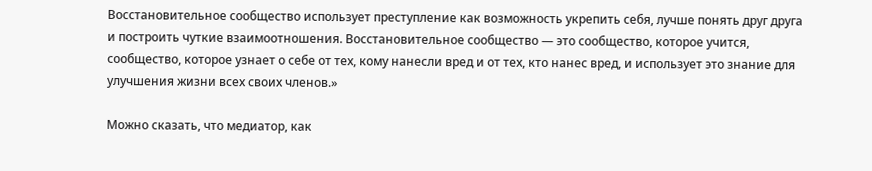Восстановительное сообщество использует преступление как возможность укрепить себя, лучше понять друг друга и построить чуткие взаимоотношения. Восстановительное сообщество — это сообщество, которое учится, сообщество, которое узнает о себе от тех, кому нанесли вред и от тех, кто нанес вред, и использует это знание для улучшения жизни всех своих членов.»

Можно сказать, что медиатор, как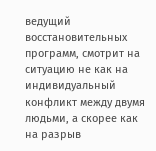ведущий восстановительных программ, смотрит на ситуацию не как на индивидуальный конфликт между двумя людьми, а скорее как на разрыв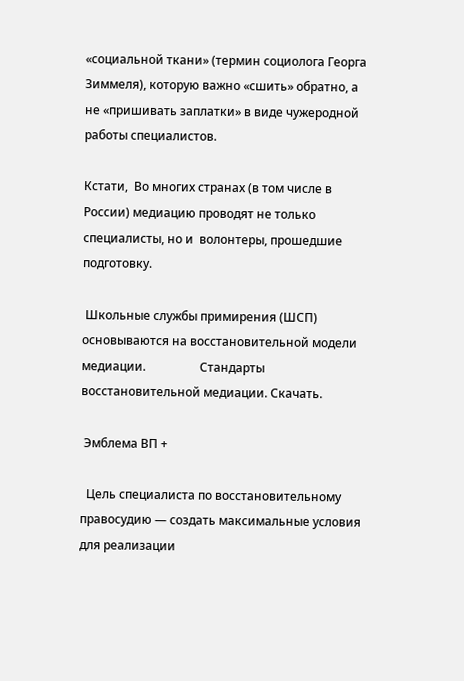«социальной ткани» (термин социолога Георга Зиммеля), которую важно «сшить» обратно, а не «пришивать заплатки» в виде чужеродной работы специалистов.

Кстати,  Во многих странах (в том числе в России) медиацию проводят не только специалисты, но и  волонтеры, прошедшие подготовку.

 Школьные службы примирения (ШСП) основываются на восстановительной модели медиации.                  Стандарты восстановительной медиации. Скачать.

 Эмблема ВП +

  Цель специалиста по восстановительному правосудию — создать максимальные условия для реализации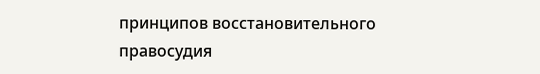принципов восстановительного правосудия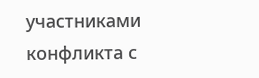участниками конфликта с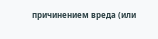причинением вреда (или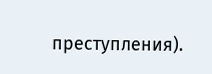преступления).